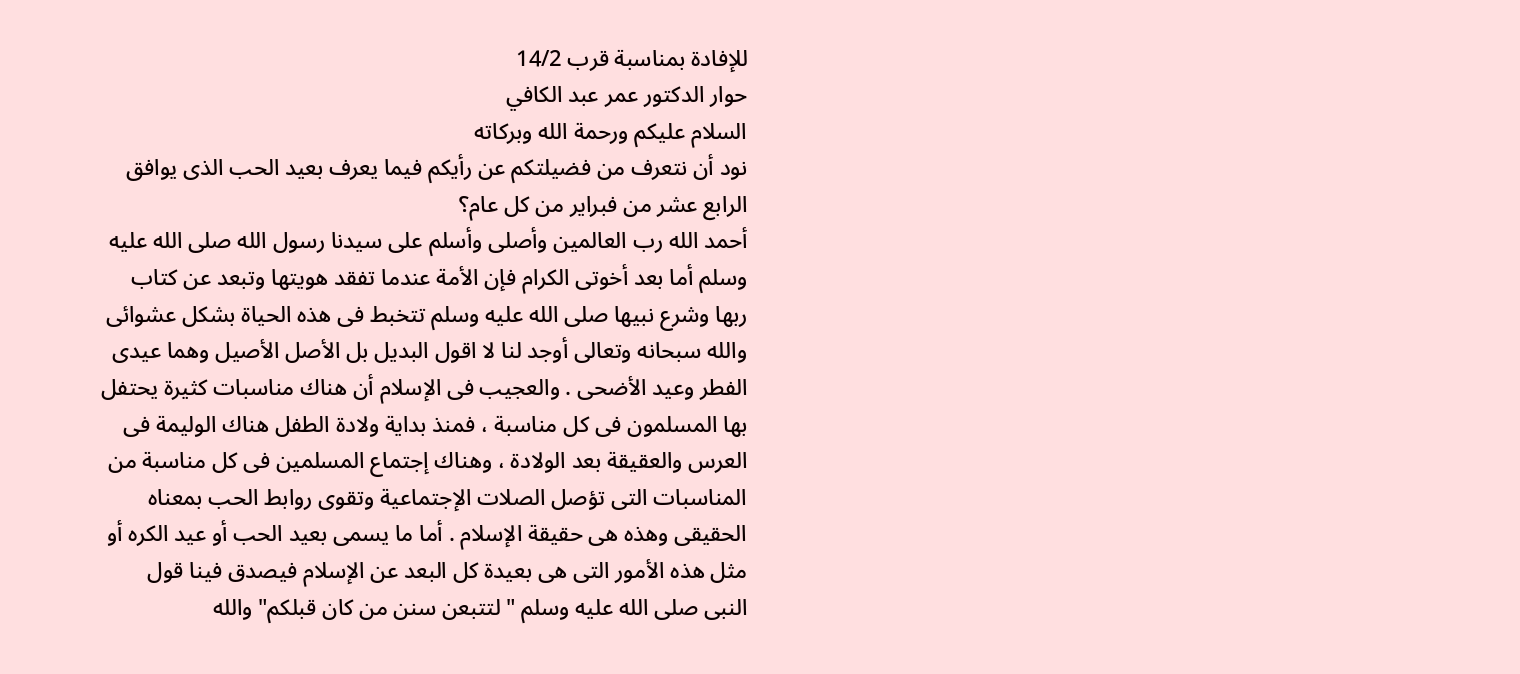للإفادة بمناسبة قرب 14/2
حوار الدكتور عمر عبد الكافي
السلام عليكم ورحمة الله وبركاته
نود أن نتعرف من فضيلتكم عن رأيكم فيما يعرف بعيد الحب الذى يوافق الرابع عشر من فبراير من كل عام؟
أحمد الله رب العالمين وأصلى وأسلم على سيدنا رسول الله صلى الله عليه وسلم أما بعد أخوتى الكرام فإن الأمة عندما تفقد هويتها وتبعد عن كتاب ربها وشرع نبيها صلى الله عليه وسلم تتخبط فى هذه الحياة بشكل عشوائى والله سبحانه وتعالى أوجد لنا لا اقول البديل بل الأصل الأصيل وهما عيدى الفطر وعيد الأضحى . والعجيب فى الإسلام أن هناك مناسبات كثيرة يحتفل بها المسلمون فى كل مناسبة ، فمنذ بداية ولادة الطفل هناك الوليمة فى العرس والعقيقة بعد الولادة ، وهناك إجتماع المسلمين فى كل مناسبة من المناسبات التى تؤصل الصلات الإجتماعية وتقوى روابط الحب بمعناه الحقيقى وهذه هى حقيقة الإسلام . أما ما يسمى بعيد الحب أو عيد الكره أو مثل هذه الأمور التى هى بعيدة كل البعد عن الإسلام فيصدق فينا قول النبى صلى الله عليه وسلم " لتتبعن سنن من كان قبلكم" والله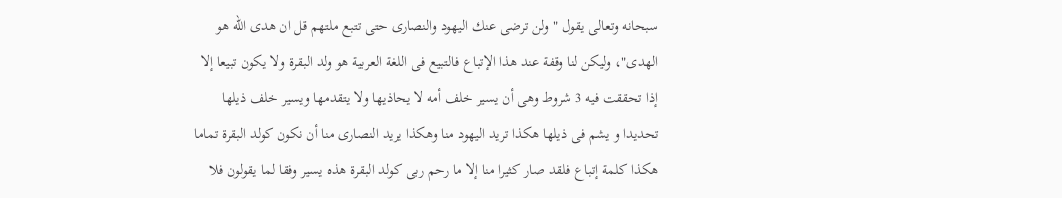سبحانه وتعالى يقول " ولن ترضى عنك اليهود والنصارى حتى تتبع ملتهم قل ان هدى الله هو الهدى"، وليكن لنا وقفة عند هذا الإتباع فالتبيع فى اللغة العربية هو ولد البقرة ولا يكون تبيعا إلا إذا تحققت فيه 3 شروط وهى أن يسير خلف أمه لا يحاذيها ولا يتقدمها ويسير خلف ذيلها تحديدا و يشم فى ذيلها هكذا تريد اليهود منا وهكذا يريد النصارى منا أن نكون كولد البقرة تماما هكذا كلمة إتباع فلقد صار كثيرا منا إلا ما رحم ربى كولد البقرة هذه يسير وفقا لما يقولون فلا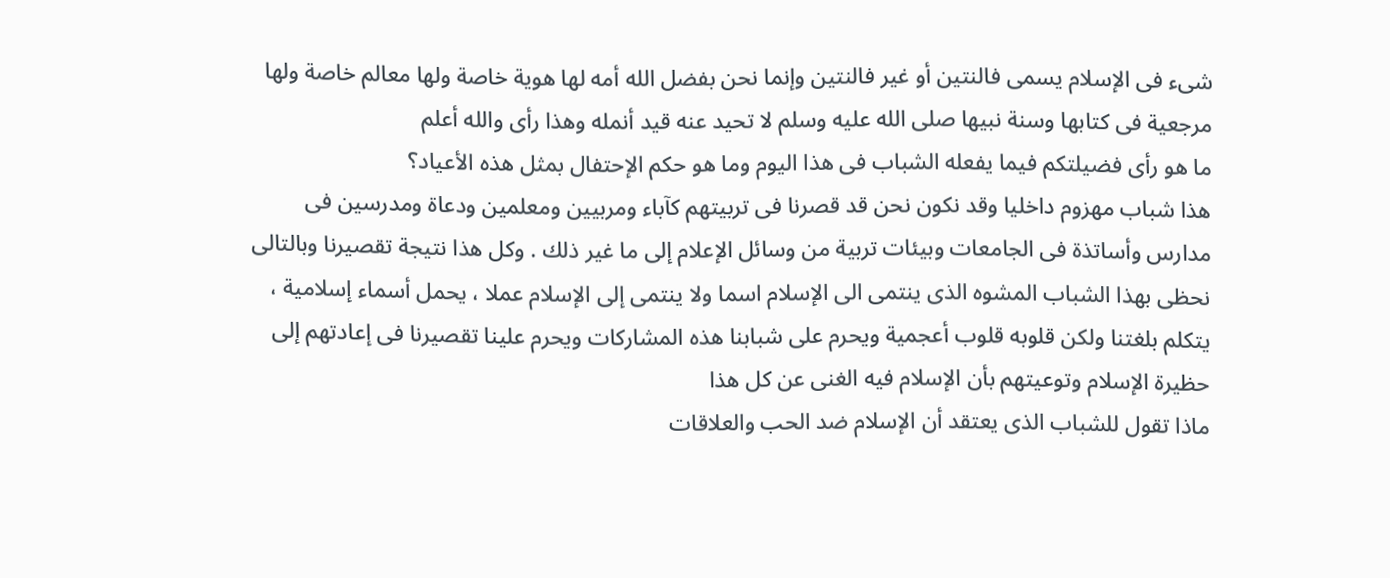شىء فى الإسلام يسمى فالنتين أو غير فالنتين وإنما نحن بفضل الله أمه لها هوية خاصة ولها معالم خاصة ولها مرجعية فى كتابها وسنة نبيها صلى الله عليه وسلم لا تحيد عنه قيد أنمله وهذا رأى والله أعلم
ما هو رأى فضيلتكم فيما يفعله الشباب فى هذا اليوم وما هو حكم الإحتفال بمثل هذه الأعياد؟
هذا شباب مهزوم داخليا وقد نكون نحن قد قصرنا فى تربيتهم كآباء ومربيين ومعلمين ودعاة ومدرسين فى مدارس وأساتذة فى الجامعات وبيئات تربية من وسائل الإعلام إلى ما غير ذلك . وكل هذا نتيجة تقصيرنا وبالتالى نحظى بهذا الشباب المشوه الذى ينتمى الى الإسلام اسما ولا ينتمى إلى الإسلام عملا ، يحمل أسماء إسلامية ، يتكلم بلغتنا ولكن قلوبه قلوب أعجمية ويحرم على شبابنا هذه المشاركات ويحرم علينا تقصيرنا فى إعادتهم إلى حظيرة الإسلام وتوعيتهم بأن الإسلام فيه الغنى عن كل هذا
ماذا تقول للشباب الذى يعتقد أن الإسلام ضد الحب والعلاقات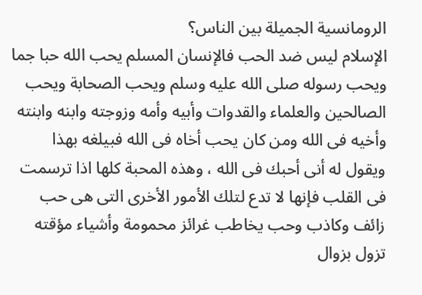الرومانسية الجميلة بين الناس؟
الإسلام ليس ضد الحب فالإنسان المسلم يحب الله حبا جما ويحب رسوله صلى الله عليه وسلم ويحب الصحابة ويحب الصالحين والعلماء والقدوات وأبيه وأمه وزوجته وابنه وابنته وأخيه فى الله ومن كان يحب أخاه فى الله فبيلغه بهذا ويقول له أنى أحبك فى الله ، وهذه المحبة كلها اذا ترسمت فى القلب فإنها لا تدع لتلك الأمور الأخرى التى هى حب زائف وكاذب وحب يخاطب غرائز محمومة وأشياء مؤقته تزول بزوال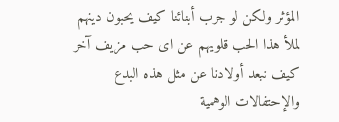المؤثر ولكن لو جرب أبنائنا كيف يحبون دينهم لملأ هذا الحب قلويهم عن اى حب مزيف آخر
كيف نبعد أولادنا عن مثل هذه البدع والإحتفالات الوهمية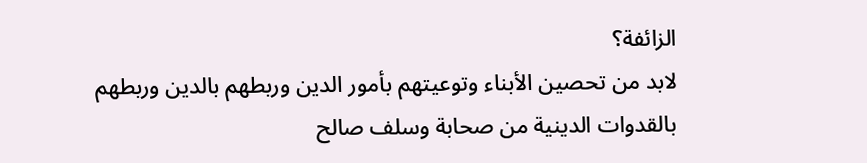الزائفة؟
لابد من تحصين الأبناء وتوعيتهم بأمور الدين وربطهم بالدين وربطهم بالقدوات الدينية من صحابة وسلف صالح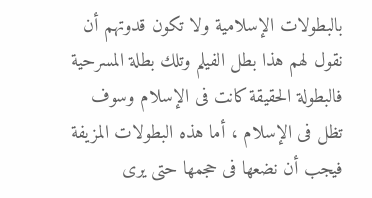بالبطولات الإسلامية ولا تكون قدوتهم أن نقول لهم هذا بطل الفيلم وتلك بطلة المسرحية فالبطولة الحقيقة كانت فى الإسلام وسوف تظل فى الإسلام ، أما هذه البطولات المزيفة فيجب أن نضعها فى حجمها حتى يرى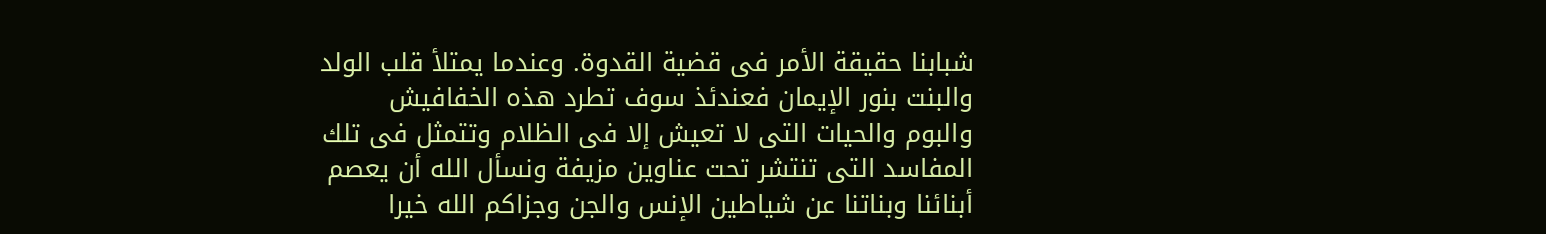شبابنا حقيقة الأمر فى قضية القدوة. وعندما يمتلأ قلب الولد والبنت بنور الإيمان فعندئذ سوف تطرد هذه الخفافيش والبوم والحيات التى لا تعيش إلا فى الظلام وتتمثل فى تلك المفاسد التى تنتشر تحت عناوين مزيفة ونسأل الله أن يعصم أبنائنا وبناتنا عن شياطين الإنس والجن وجزاكم الله خيرا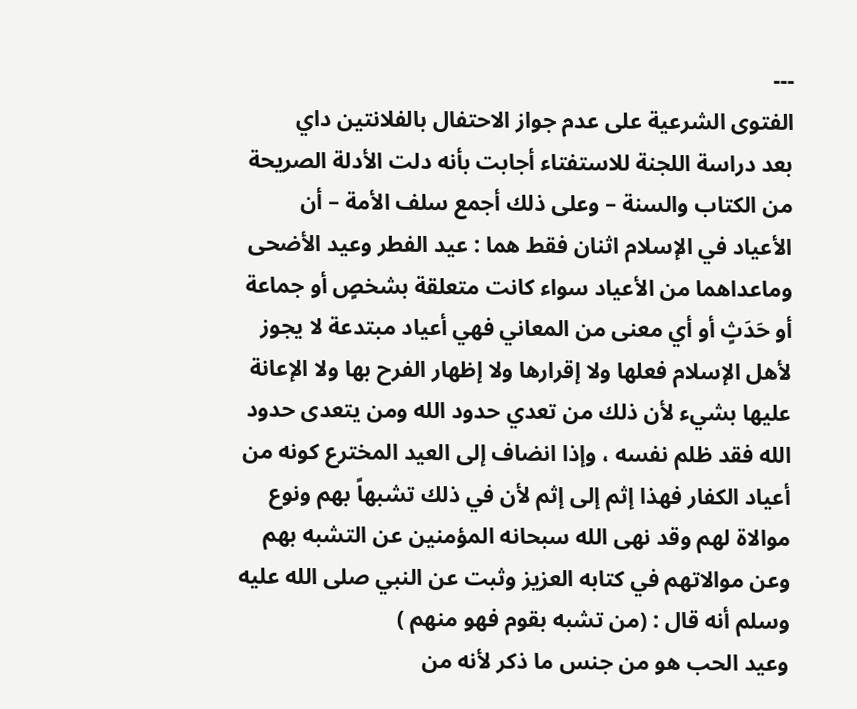---
الفتوى الشرعية على عدم جواز الاحتفال بالفلانتين داي
بعد دراسة اللجنة للاستفتاء أجابت بأنه دلت الأدلة الصريحة من الكتاب والسنة – وعلى ذلك أجمع سلف الأمة – أن الأعياد في الإسلام اثنان فقط هما : عيد الفطر وعيد الأضحى وماعداهما من الأعياد سواء كانت متعلقة بشخصٍ أو جماعة أو حَدَثٍ أو أي معنى من المعاني فهي أعياد مبتدعة لا يجوز لأهل الإسلام فعلها ولا إقرارها ولا إظهار الفرح بها ولا الإعانة عليها بشيء لأن ذلك من تعدي حدود الله ومن يتعدى حدود الله فقد ظلم نفسه ، وإذا انضاف إلى العيد المخترع كونه من أعياد الكفار فهذا إثم إلى إثم لأن في ذلك تشبهاً بهم ونوع موالاة لهم وقد نهى الله سبحانه المؤمنين عن التشبه بهم وعن موالاتهم في كتابه العزيز وثبت عن النبي صلى الله عليه وسلم أنه قال : (من تشبه بقوم فهو منهم )
وعيد الحب هو من جنس ما ذكر لأنه من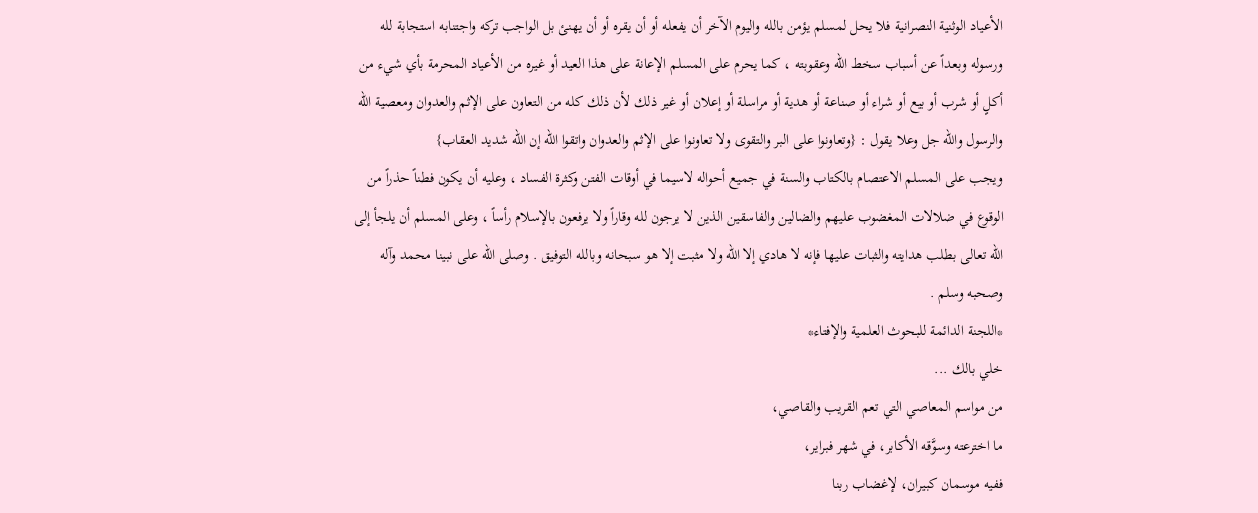الأعياد الوثنية النصرانية فلا يحل لمسلم يؤمن بالله واليوم الآخر أن يفعله أو أن يقره أو أن يهنئ بل الواجب تركه واجتنابه استجابة لله ورسوله وبعداً عن أسباب سخط الله وعقوبته ، كما يحرم على المسلم الإعانة على هذا العيد أو غيره من الأعياد المحرمة بأي شيء من أكلٍ أو شرب أو بيع أو شراء أو صناعة أو هدية أو مراسلة أو إعلان أو غير ذلك لأن ذلك كله من التعاون على الإثم والعدوان ومعصية الله والرسول والله جل وعلا يقول : {وتعاونوا على البر والتقوى ولا تعاونوا على الإثم والعدوان واتقوا الله إن الله شديد العقاب}
ويجب على المسلم الاعتصام بالكتاب والسنة في جميع أحواله لاسيما في أوقات الفتن وكثرة الفساد ، وعليه أن يكون فطناً حذراً من الوقوع في ضلالات المغضوب عليهم والضالين والفاسقين الذين لا يرجون لله وقاراً ولا يرفعون بالإسلام رأساً ، وعلى المسلم أن يلجأ إلى الله تعالى بطلب هدايته والثبات عليها فإنه لا هادي إلا الله ولا مثبت إلا هو سبحانه وبالله التوفيق . وصلى الله على نبينا محمد وآله وصحبه وسلم .
*اللجنة الدائمة للبحوث العلمية والإفتاء*
خلي بالك ...
من مواسم المعاصي التي تعم القريب والقاصي،
ما اخترعته وسوَّقه الأكابر، في شهر فبراير،
ففيه موسمان كبيران، لإغضاب ربنا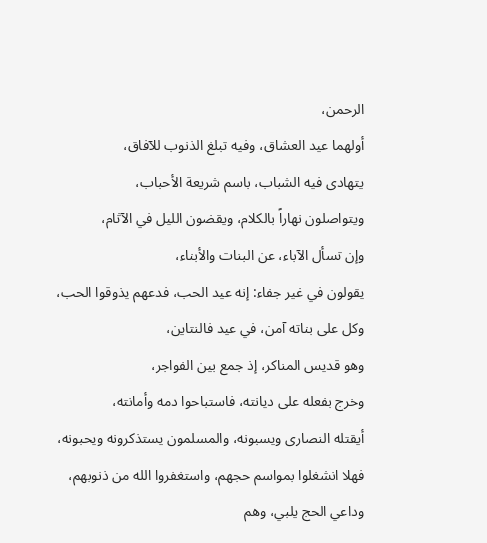الرحمن،
أولهما عيد العشاق، وفيه تبلغ الذنوب للآفاق،
يتهادى فيه الشباب، باسم شريعة الأحباب،
ويتواصلون نهاراً بالكلام، ويقضون الليل في الآثام،
وإن تسأل الآباء، عن البنات والأبناء،
يقولون في غير جفاء: إنه عيد الحب، فدعهم يذوقوا الحب،
وكل على بناته آمن، في عيد فالنتاين،
وهو قديس المناكر، إذ جمع بين الفواجر،
وخرج بفعله على ديانته، فاستباحوا دمه وأمانته،
أيقتله النصارى ويسبونه، والمسلمون يستذكرونه ويحبونه،
فهلا انشغلوا بمواسم حجهم، واستغفروا الله من ذنوبهم،
وداعي الحج يلبي، وهم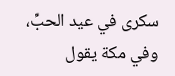سكرى في عيد الحبِّ،
وفي مكة يقول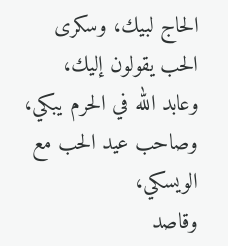الحاج لبيك، وسكرى الحب يقولون إليك،
وعابد الله في الحرم يبكي، وصاحب عيد الحب مع الويسكي،
وقاصد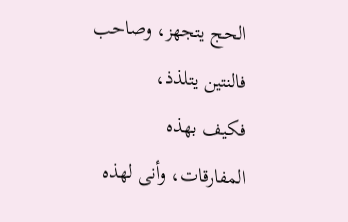الحج يتجهز، وصاحب فالنتين يتلذذ،
فكيف بهذه المفارقات، وأنى لهذه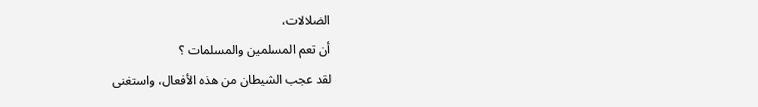الضلالات،
أن تعم المسلمين والمسلمات ؟
لقد عجب الشيطان من هذه الأفعال، واستغنى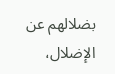بضلالهم عن الإضلال،